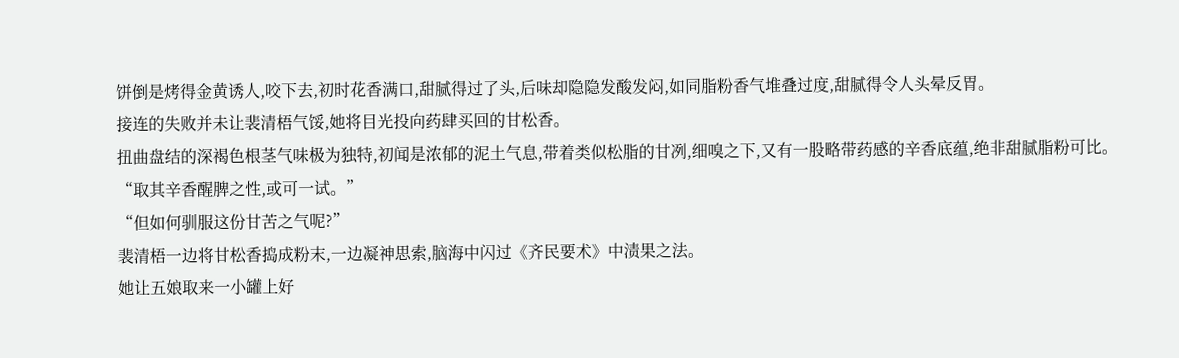饼倒是烤得金黄诱人,咬下去,初时花香满口,甜腻得过了头,后味却隐隐发酸发闷,如同脂粉香气堆叠过度,甜腻得令人头晕反胃。
接连的失败并未让裴清梧气馁,她将目光投向药肆买回的甘松香。
扭曲盘结的深褐色根茎气味极为独特,初闻是浓郁的泥土气息,带着类似松脂的甘冽,细嗅之下,又有一股略带药感的辛香底蕴,绝非甜腻脂粉可比。
“取其辛香醒脾之性,或可一试。”
“但如何驯服这份甘苦之气呢?”
裴清梧一边将甘松香捣成粉末,一边凝神思索,脑海中闪过《齐民要术》中渍果之法。
她让五娘取来一小罐上好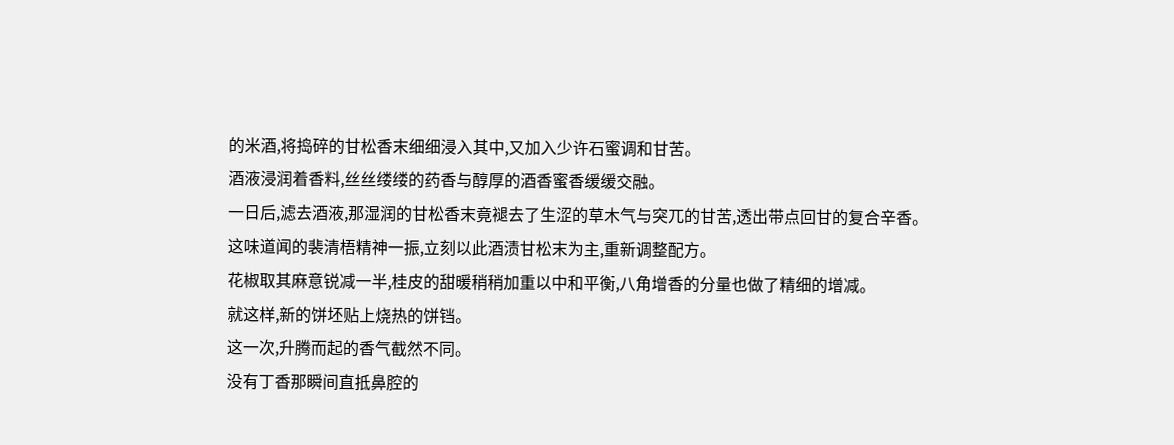的米酒,将捣碎的甘松香末细细浸入其中,又加入少许石蜜调和甘苦。
酒液浸润着香料,丝丝缕缕的药香与醇厚的酒香蜜香缓缓交融。
一日后,滤去酒液,那湿润的甘松香末竟褪去了生涩的草木气与突兀的甘苦,透出带点回甘的复合辛香。
这味道闻的裴清梧精神一振,立刻以此酒渍甘松末为主,重新调整配方。
花椒取其麻意锐减一半,桂皮的甜暖稍稍加重以中和平衡,八角增香的分量也做了精细的增减。
就这样,新的饼坯贴上烧热的饼铛。
这一次,升腾而起的香气截然不同。
没有丁香那瞬间直抵鼻腔的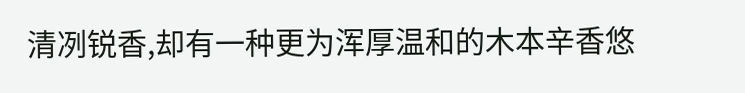清冽锐香,却有一种更为浑厚温和的木本辛香悠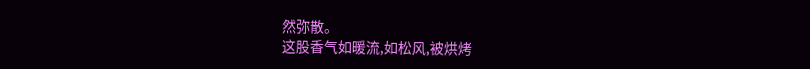然弥散。
这股香气如暖流,如松风,被烘烤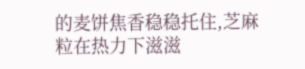的麦饼焦香稳稳托住,芝麻粒在热力下滋滋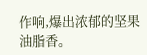作响,爆出浓郁的坚果油脂香。